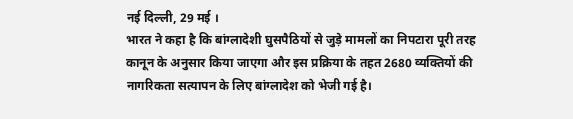नई दिल्ली, 29 मई ।
भारत ने कहा है कि बांग्लादेशी घुसपैठियों से जुड़े मामलों का निपटारा पूरी तरह कानून के अनुसार किया जाएगा और इस प्रक्रिया के तहत 2680 व्यक्तियों की नागरिकता सत्यापन के लिए बांग्लादेश को भेजी गई है।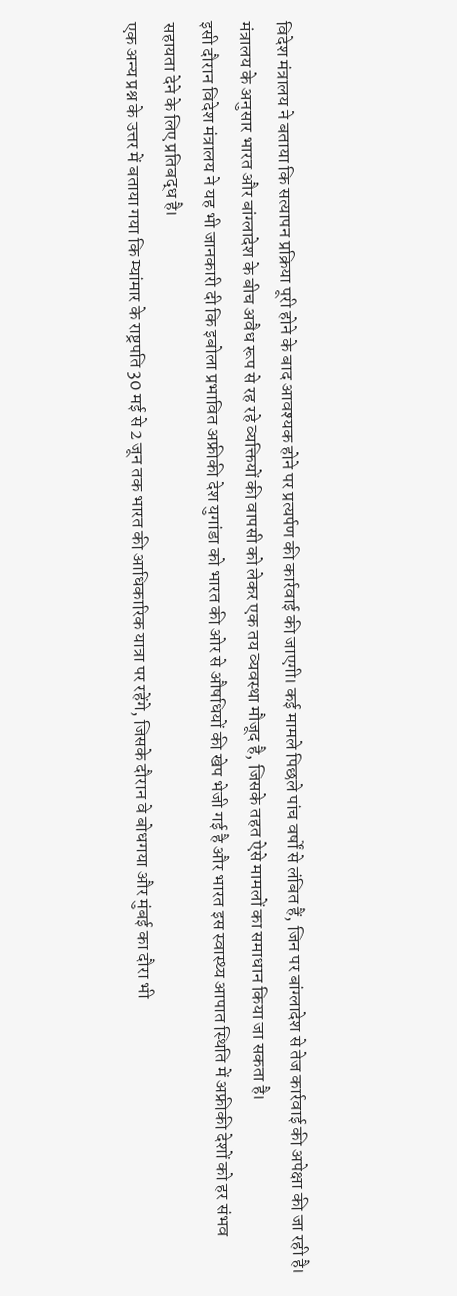विदेश मंत्रालय ने बताया कि सत्यापन प्रक्रिया पूरी होने के बाद आवश्यक होने पर प्रत्यर्पण की कार्रवाई की जाएगी। कई मामले पिछले पांच वर्षों से लंबित हैं, जिन पर बांग्लादेश से तेज कार्रवाई की अपेक्षा की जा रही है।
मंत्रालय के अनुसार भारत और बांग्लादेश के बीच अवैध रूप से रह रहे व्यक्तियों की वापसी को लेकर एक तय व्यवस्था मौजूद है, जिसके तहत ऐसे मामलों का समाधान किया जा सकता है।
इसी दौरान विदेश मंत्रालय ने यह भी जानकारी दी कि इबोला प्रभावित अफ्रीकी देश युगांडा को भारत की ओर से औषधियों की खेप भेजी गई है और भारत इस स्वास्थ्य आपात स्थिति में अफ्रीकी देशों को हर संभव सहायता देने के लिए प्रतिबद्ध है।
एक अन्य प्रश्न के उत्तर में बताया गया कि म्यांमार के राष्ट्रपति 30 मई से 2 जून तक भारत की आधिकारिक यात्रा पर रहेंगे, जिसके दौरान वे बोधगया और मुंबई का दौरा भी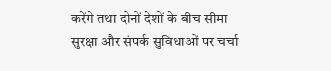करेंगे तथा दोनों देशों के बीच सीमा सुरक्षा और संपर्क सुविधाओं पर चर्चा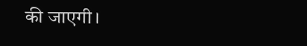की जाएगी।